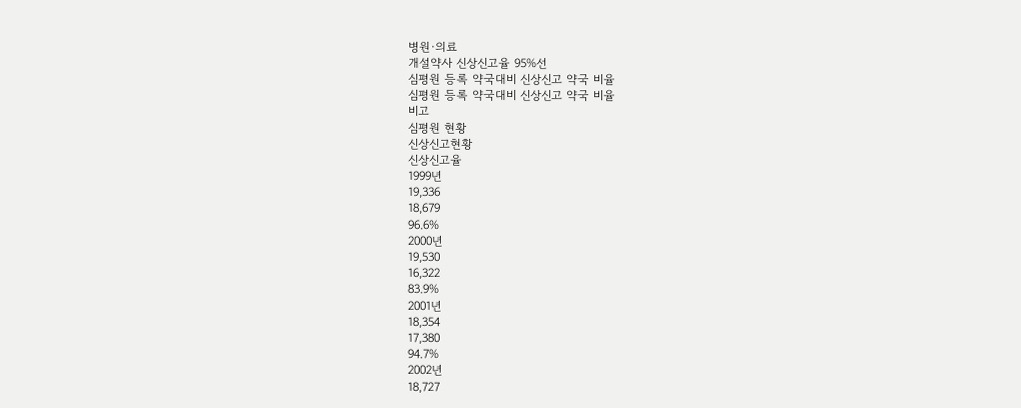병원·의료
개설약사 신상신고율 95%선
심평원 등록 약국대비 신상신고 약국 비율
심평원 등록 약국대비 신상신고 약국 비율
비고
심평원 현황
신상신고현황
신상신고율
1999년
19,336
18,679
96.6%
2000년
19,530
16,322
83.9%
2001년
18,354
17,380
94.7%
2002년
18,727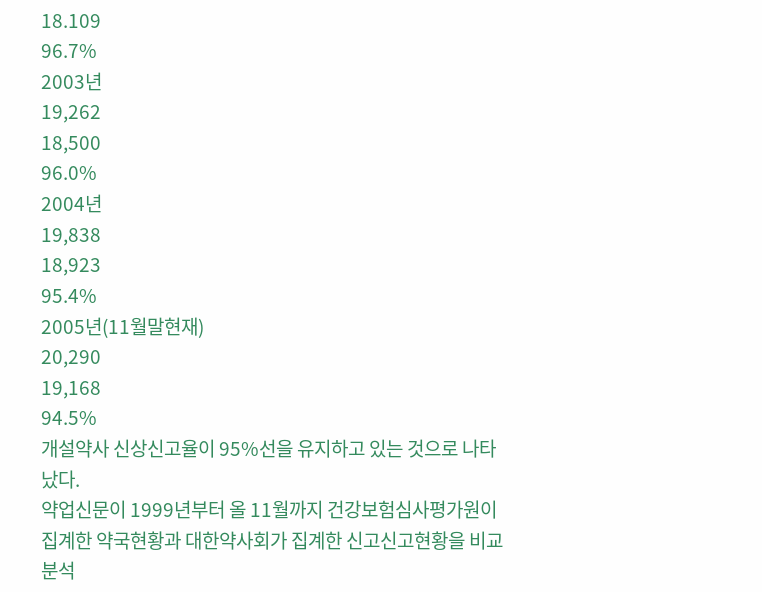18.109
96.7%
2003년
19,262
18,500
96.0%
2004년
19,838
18,923
95.4%
2005년(11월말현재)
20,290
19,168
94.5%
개설약사 신상신고율이 95%선을 유지하고 있는 것으로 나타났다.
약업신문이 1999년부터 올 11월까지 건강보험심사평가원이 집계한 약국현황과 대한약사회가 집계한 신고신고현황을 비교분석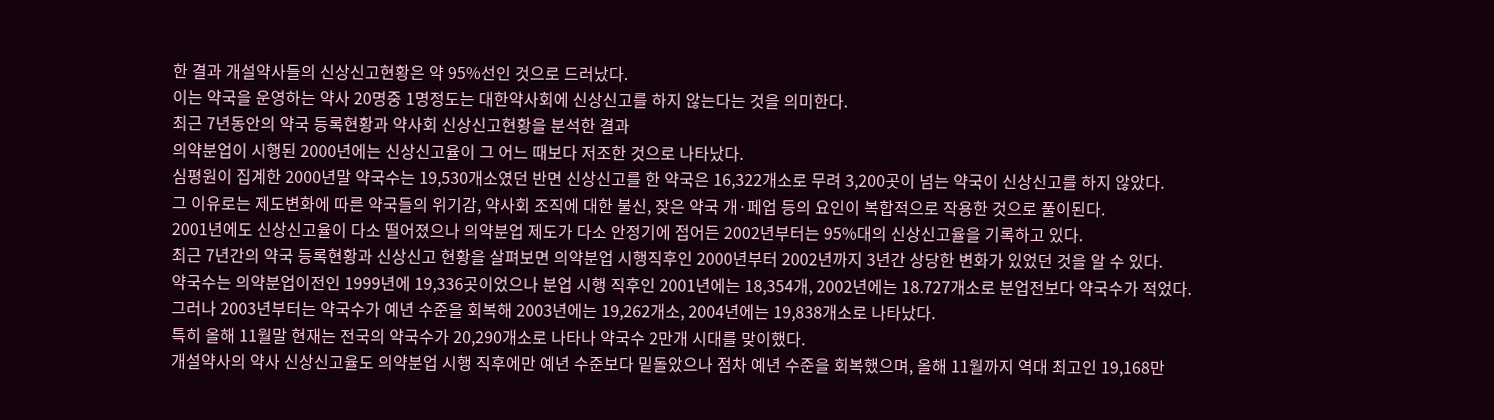한 결과 개설약사들의 신상신고현황은 약 95%선인 것으로 드러났다.
이는 약국을 운영하는 약사 20명중 1명정도는 대한약사회에 신상신고를 하지 않는다는 것을 의미한다.
최근 7년동안의 약국 등록현황과 약사회 신상신고현황을 분석한 결과
의약분업이 시행된 2000년에는 신상신고율이 그 어느 때보다 저조한 것으로 나타났다.
심평원이 집계한 2000년말 약국수는 19,530개소였던 반면 신상신고를 한 약국은 16,322개소로 무려 3,200곳이 넘는 약국이 신상신고를 하지 않았다.
그 이유로는 제도변화에 따른 약국들의 위기감, 약사회 조직에 대한 불신, 잦은 약국 개·페업 등의 요인이 복합적으로 작용한 것으로 풀이된다.
2001년에도 신상신고율이 다소 떨어졌으나 의약분업 제도가 다소 안정기에 접어든 2002년부터는 95%대의 신상신고율을 기록하고 있다.
최근 7년간의 약국 등록현황과 신상신고 현황을 살펴보면 의약분업 시행직후인 2000년부터 2002년까지 3년간 상당한 변화가 있었던 것을 알 수 있다.
약국수는 의약분업이전인 1999년에 19,336곳이었으나 분업 시행 직후인 2001년에는 18,354개, 2002년에는 18.727개소로 분업전보다 약국수가 적었다.
그러나 2003년부터는 약국수가 예년 수준을 회복해 2003년에는 19,262개소, 2004년에는 19,838개소로 나타났다.
특히 올해 11월말 현재는 전국의 약국수가 20,290개소로 나타나 약국수 2만개 시대를 맞이했다.
개설약사의 약사 신상신고율도 의약분업 시행 직후에만 예년 수준보다 밑돌았으나 점차 예년 수준을 회복했으며, 올해 11월까지 역대 최고인 19,168만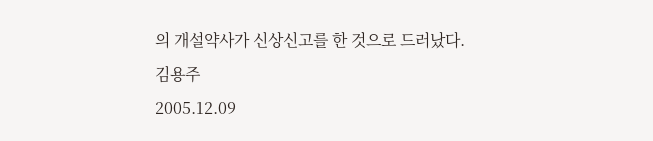의 개설약사가 신상신고를 한 것으로 드러났다.
김용주
2005.12.09